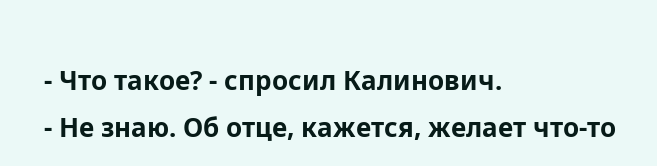- Что такое? - спросил Калинович.
- Не знаю. Об отце, кажется, желает что-то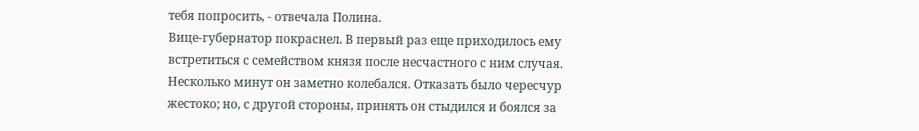тебя попросить, - отвечала Полина.
Вице-губернатор покраснел. В первый раз еще приходилось ему встретиться с семейством князя после несчастного с ним случая. Несколько минут он заметно колебался. Отказать было чересчур жестоко; но, с другой стороны, принять он стыдился и боялся за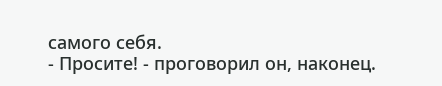самого себя.
- Просите! - проговорил он, наконец.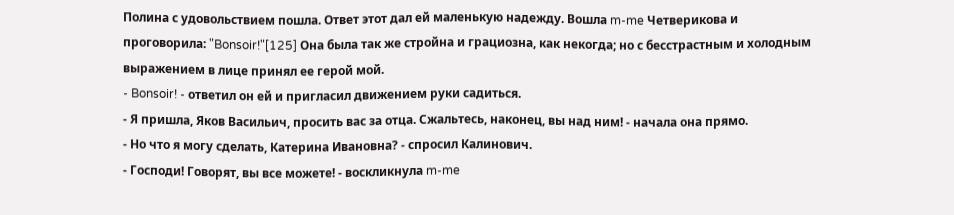Полина с удовольствием пошла. Ответ этот дал ей маленькую надежду. Вошла m-me Четверикова и проговорила: "Bonsoir!"[125] Она была так же стройна и грациозна, как некогда; но с бесстрастным и холодным выражением в лице принял ее герой мой.
- Bonsoir! - ответил он ей и пригласил движением руки садиться.
- Я пришла, Яков Васильич, просить вас за отца. Сжальтесь, наконец, вы над ним! - начала она прямо.
- Но что я могу сделать, Катерина Ивановна? - спросил Калинович.
- Господи! Говорят, вы все можете! - воскликнула m-me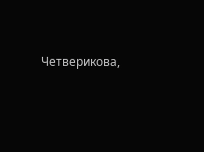Четверикова,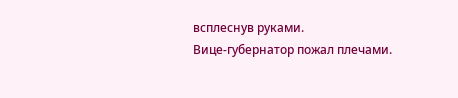всплеснув руками.
Вице-губернатор пожал плечами.